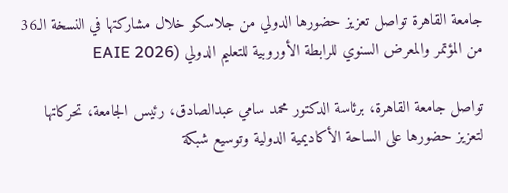جامعة القاهرة تواصل تعزيز حضورها الدولي من جلاسكو خلال مشاركتها في النسخة الـ36 من المؤتمر والمعرض السنوي للرابطة الأوروبية للتعليم الدولي (EAIE 2026

تواصل جامعة القاهرة، برئاسة الدكتور محمد سامي عبدالصادق، رئيس الجامعة، تحركاتها لتعزيز حضورها على الساحة الأكاديمية الدولية وتوسيع شبكة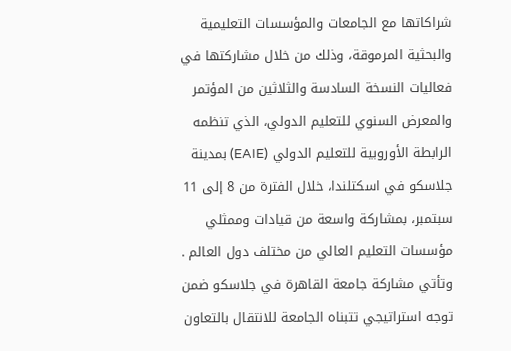شراكاتها مع الجامعات والمؤسسات التعليمية والبحثية المرموقة، وذلك من خلال مشاركتها في فعاليات النسخة السادسة والثلاثين من المؤتمر والمعرض السنوي للتعليم الدولي، الذي تنظمه الرابطة الأوروبية للتعليم الدولي (EAIE) بمدينة جلاسكو في اسكتلندا، خلال الفترة من 8 إلى 11 سبتمبر، بمشاركة واسعة من قيادات وممثلي مؤسسات التعليم العالي من مختلف دول العالم .
وتأتي مشاركة جامعة القاهرة في جلاسكو ضمن توجه استراتيجي تتبناه الجامعة للانتقال بالتعاون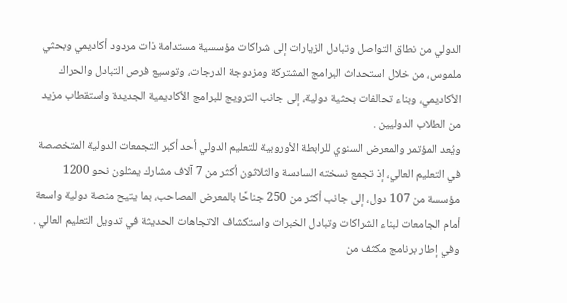الدولي من نطاق التواصل وتبادل الزيارات إلى شراكات مؤسسية مستدامة ذات مردود أكاديمي وبحثي ملموس، من خلال استحداث البرامج المشتركة ومزدوجة الدرجات، وتوسيع فرص التبادل والحراك الأكاديمي، وبناء تحالفات بحثية دولية، إلى جانب الترويج للبرامج الأكاديمية الجديدة واستقطاب مزيد من الطلاب الدوليين .
ويُعد المؤتمر والمعرض السنوي للرابطة الأوروبية للتعليم الدولي أحد أكبر التجمعات الدولية المتخصصة في التعليم العالي، إذ تجمع نسخته السادسة والثلاثون أكثر من 7 آلاف مشارك يمثلون نحو 1200 مؤسسة من 107 دول، إلى جانب أكثر من 250 جناحًا بالمعرض المصاحب، بما يتيح منصة دولية واسعة أمام الجامعات لبناء الشراكات وتبادل الخبرات واستكشاف الاتجاهات الحديثة في تدويل التعليم العالي .
وفي إطار برنامج مكثف من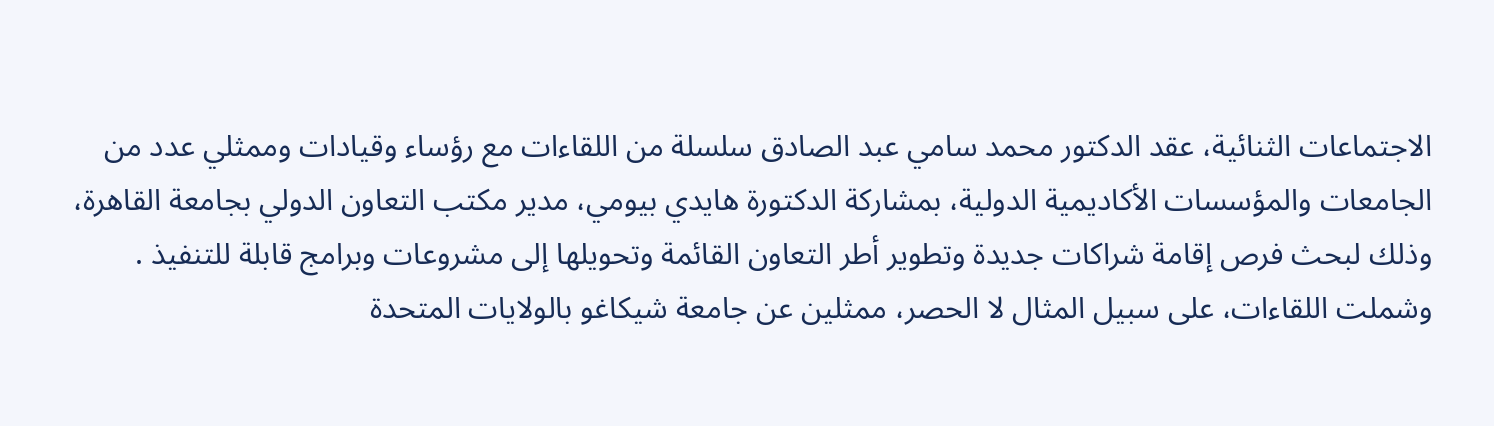الاجتماعات الثنائية، عقد الدكتور محمد سامي عبد الصادق سلسلة من اللقاءات مع رؤساء وقيادات وممثلي عدد من الجامعات والمؤسسات الأكاديمية الدولية، بمشاركة الدكتورة هايدي بيومي، مدير مكتب التعاون الدولي بجامعة القاهرة، وذلك لبحث فرص إقامة شراكات جديدة وتطوير أطر التعاون القائمة وتحويلها إلى مشروعات وبرامج قابلة للتنفيذ .
وشملت اللقاءات، على سبيل المثال لا الحصر، ممثلين عن جامعة شيكاغو بالولايات المتحدة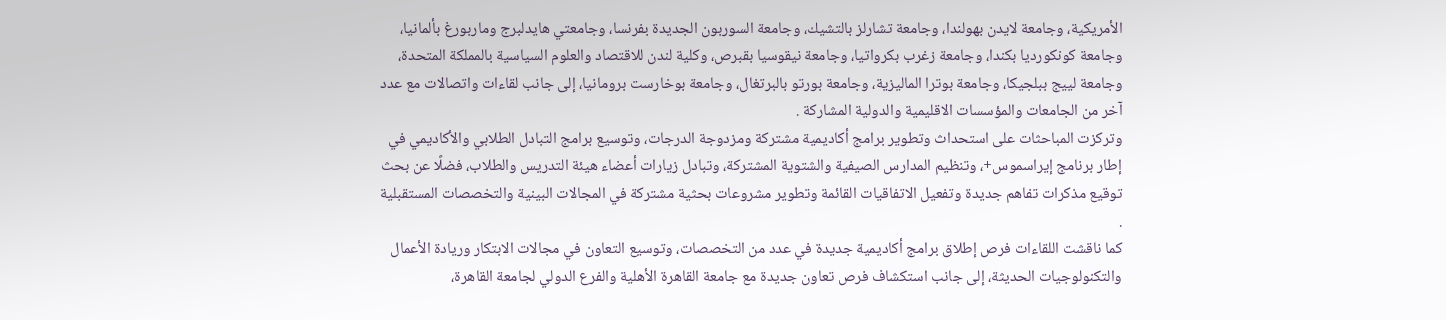الأمريكية، وجامعة لايدن بهولندا، وجامعة تشارلز بالتشيك، وجامعة السوربون الجديدة بفرنسا، وجامعتي هايدلبرج وماربورغ بألمانيا، وجامعة كونكورديا بكندا، وجامعة زغرب بكرواتيا، وجامعة نيقوسيا بقبرص، وكلية لندن للاقتصاد والعلوم السياسية بالمملكة المتحدة، وجامعة لييج ببلجيكا، وجامعة بوترا الماليزية، وجامعة بورتو بالبرتغال، وجامعة بوخارست برومانيا، إلى جانب لقاءات واتصالات مع عدد آخر من الجامعات والمؤسسات الاقليمية والدولية المشاركة .
وتركزت المباحثات على استحداث وتطوير برامج أكاديمية مشتركة ومزدوجة الدرجات، وتوسيع برامج التبادل الطلابي والأكاديمي في إطار برنامج إيراسموس+، وتنظيم المدارس الصيفية والشتوية المشتركة، وتبادل زيارات أعضاء هيئة التدريس والطلاب، فضلًا عن بحث توقيع مذكرات تفاهم جديدة وتفعيل الاتفاقيات القائمة وتطوير مشروعات بحثية مشتركة في المجالات البينية والتخصصات المستقبلية .
كما ناقشت اللقاءات فرص إطلاق برامج أكاديمية جديدة في عدد من التخصصات، وتوسيع التعاون في مجالات الابتكار وريادة الأعمال والتكنولوجيات الحديثة، إلى جانب استكشاف فرص تعاون جديدة مع جامعة القاهرة الأهلية والفرع الدولي لجامعة القاهرة،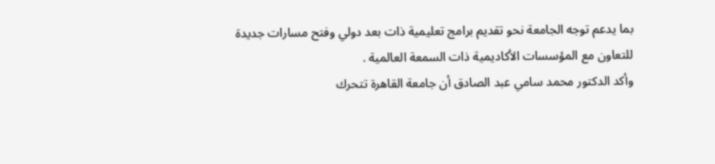بما يدعم توجه الجامعة نحو تقديم برامج تعليمية ذات بعد دولي وفتح مسارات جديدة للتعاون مع المؤسسات الأكاديمية ذات السمعة العالمية .
وأكد الدكتور محمد سامي عبد الصادق أن جامعة القاهرة تتحرك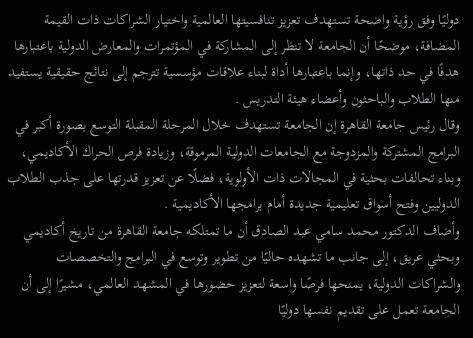دوليًا وفق رؤية واضحة تستهدف تعزيز تنافسيتها العالمية واختيار الشراكات ذات القيمة المضافة، موضحًا أن الجامعة لا تنظر إلى المشاركة في المؤتمرات والمعارض الدولية باعتبارها هدفًا في حد ذاتها، وإنما باعتبارها أداة لبناء علاقات مؤسسية تترجم إلى نتائج حقيقية يستفيد منها الطلاب والباحثون وأعضاء هيئة التدريس .
وقال رئيس جامعة القاهرة إن الجامعة تستهدف خلال المرحلة المقبلة التوسع بصورة أكبر في البرامج المشتركة والمزدوجة مع الجامعات الدولية المرموقة، وزيادة فرص الحراك الأكاديمي، وبناء تحالفات بحثية في المجالات ذات الأولوية، فضلًا عن تعزيز قدرتها على جذب الطلاب الدوليين وفتح أسواق تعليمية جديدة أمام برامجها الأكاديمية .
وأضاف الدكتور محمد سامي عبد الصادق أن ما تمتلكه جامعة القاهرة من تاريخ أكاديمي وبحثي عريق، إلى جانب ما تشهده حاليًا من تطوير وتوسع في البرامج والتخصصات والشراكات الدولية، يمنحها فرصًا واسعة لتعزيز حضورها في المشهد العالمي، مشيرًا إلى أن الجامعة تعمل على تقديم نفسها دوليًا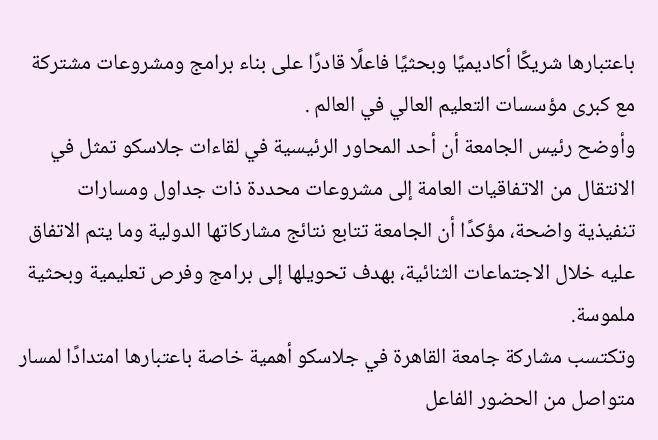باعتبارها شريكًا أكاديميًا وبحثيًا فاعلًا قادرًا على بناء برامج ومشروعات مشتركة مع كبرى مؤسسات التعليم العالي في العالم .
وأوضح رئيس الجامعة أن أحد المحاور الرئيسية في لقاءات جلاسكو تمثل في الانتقال من الاتفاقيات العامة إلى مشروعات محددة ذات جداول ومسارات تنفيذية واضحة، مؤكدًا أن الجامعة تتابع نتائج مشاركاتها الدولية وما يتم الاتفاق عليه خلال الاجتماعات الثنائية، بهدف تحويلها إلى برامج وفرص تعليمية وبحثية ملموسة.
وتكتسب مشاركة جامعة القاهرة في جلاسكو أهمية خاصة باعتبارها امتدادًا لمسار متواصل من الحضور الفاعل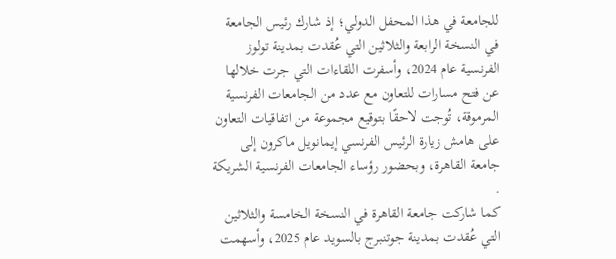للجامعة في هذا المحفل الدولي؛ إذ شارك رئيس الجامعة في النسخة الرابعة والثلاثين التي عُقدت بمدينة تولوز الفرنسية عام 2024، وأسفرت اللقاءات التي جرت خلالها عن فتح مسارات للتعاون مع عدد من الجامعات الفرنسية المرموقة، تُوجت لاحقًا بتوقيع مجموعة من اتفاقيات التعاون على هامش زيارة الرئيس الفرنسي إيمانويل ماكرون إلى جامعة القاهرة، وبحضور رؤساء الجامعات الفرنسية الشريكة .
كما شاركت جامعة القاهرة في النسخة الخامسة والثلاثين التي عُقدت بمدينة جوتنبرج بالسويد عام 2025، وأسهمت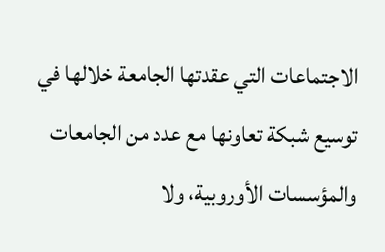الاجتماعات التي عقدتها الجامعة خلالها في توسيع شبكة تعاونها مع عدد من الجامعات والمؤسسات الأوروبية، ولا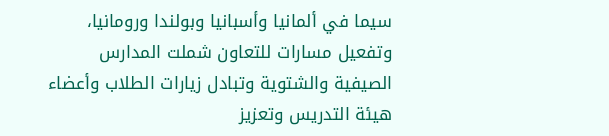سيما في ألمانيا وأسبانيا وبولندا ورومانيا، وتفعيل مسارات للتعاون شملت المدارس الصيفية والشتوية وتبادل زيارات الطلاب وأعضاء هيئة التدريس وتعزيز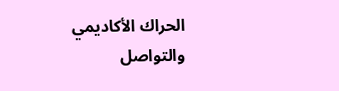الحراك الأكاديمي والتواصل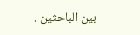بين الباحثين .